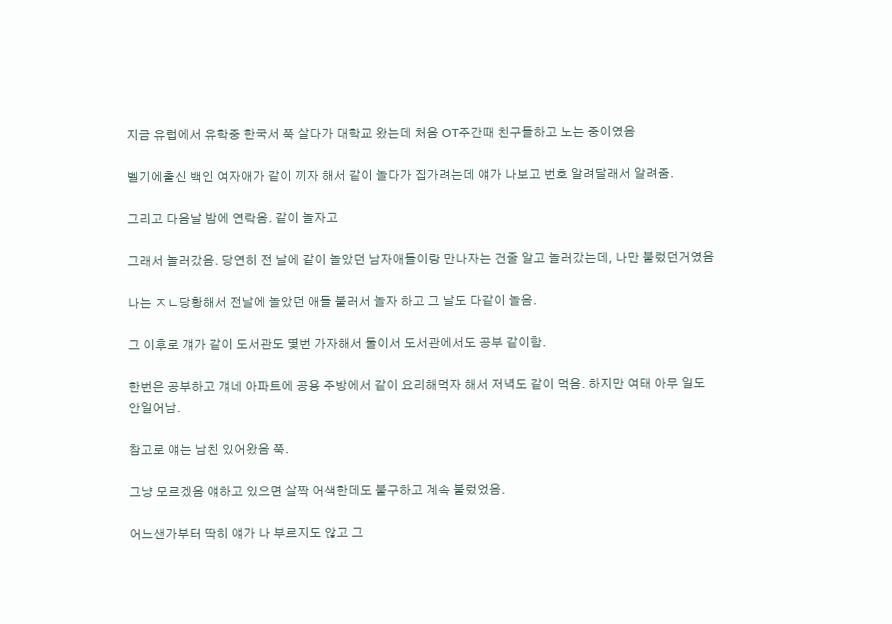지금 유럽에서 유학중 한국서 쭉 살다가 대학교 왔는데 처음 OT주간때 친구들하고 노는 중이였음

벨기에출신 백인 여자애가 같이 끼자 해서 같이 놀다가 집가려는데 얘가 나보고 번호 알려달래서 알려줌.

그리고 다음날 밤에 연락옴. 같이 놀자고

그래서 놀러갔음. 당연히 전 날에 같이 놀았던 남자애들이랑 만나자는 건줄 알고 놀러갔는데, 나만 불렀던거였음

나는 ㅈㄴ당황해서 전날에 놀았던 애들 불러서 놀자 하고 그 날도 다같이 놀음.

그 이후로 걔가 같이 도서관도 몇번 가자해서 둘이서 도서관에서도 공부 같이함.

한번은 공부하고 걔네 아파트에 공용 주방에서 같이 요리해먹자 해서 저녁도 같이 먹음. 하지만 여태 아무 일도 안일어남.

참고로 얘는 남친 있어왔음 쭉.

그냥 모르겠음 얘하고 있으면 살짝 어색한데도 불구하고 계속 불렀었음.

어느샌가부터 딱히 얘가 나 부르지도 않고 그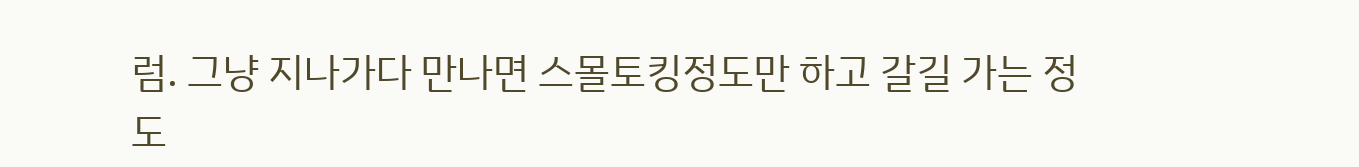럼. 그냥 지나가다 만나면 스몰토킹정도만 하고 갈길 가는 정도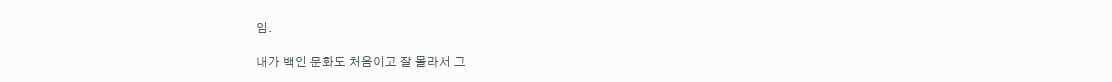임.

내가 백인 문화도 처음이고 잘 몰라서 그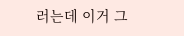러는데 이거 그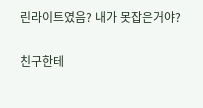린라이트였음? 내가 못잡은거야?

친구한테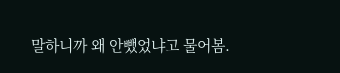말하니까 왜 안뺐었냐고 물어봄.